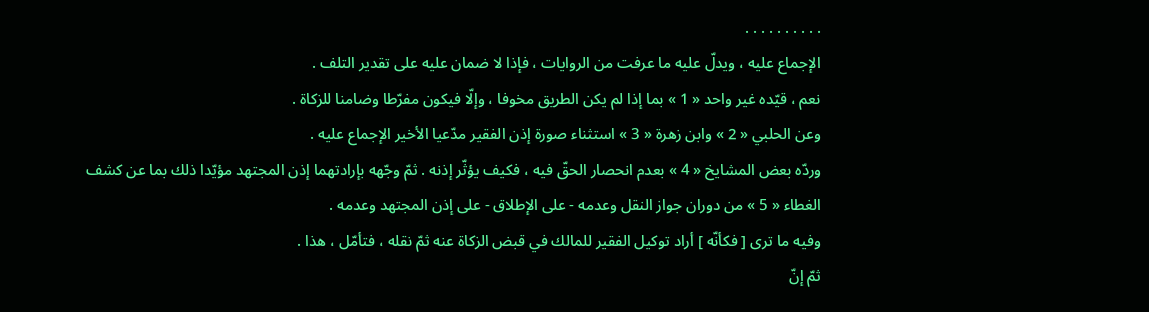. . . . . . . . . .
الإجماع عليه ، ويدلّ عليه ما عرفت من الروايات ، فإذا لا ضمان عليه على تقدير التلف .
نعم ، قيّده غير واحد « 1 » بما إذا لم يكن الطريق مخوفا ، وإلّا فيكون مفرّطا وضامنا للزكاة .
وعن الحلبي « 2 » وابن زهرة « 3 » استثناء صورة إذن الفقير مدّعيا الأخير الإجماع عليه .
وردّه بعض المشايخ « 4 » بعدم انحصار الحقّ فيه ، فكيف يؤثّر إذنه . ثمّ وجّهه بإرادتهما إذن المجتهد مؤيّدا ذلك بما عن كشف الغطاء « 5 » من دوران جواز النقل وعدمه - على الإطلاق - على إذن المجتهد وعدمه .
وفيه ما ترى [ فكأنّه ] أراد توكيل الفقير للمالك في قبض الزكاة عنه ثمّ نقله ، فتأمّل ، هذا .
ثمّ إنّ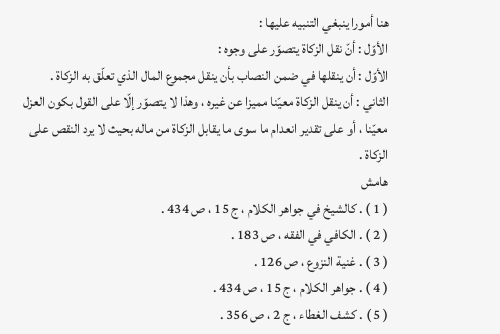هنا أمورا ينبغي التنبيه عليها :
الأوّل : أنّ نقل الزكاة يتصوّر على وجوه :
الأوّل : أن ينقلها في ضمن النصاب بأن ينقل مجموع المال الذي تعلّق به الزكاة .
الثاني : أن ينقل الزكاة معيّنا مميزا عن غيره ، وهذا لا يتصوّر إلّا على القول بكون العزل معيّنا ، أو على تقدير انعدام ما سوى ما يقابل الزكاة من ماله بحيث لا يرد النقص على الزكاة .
هامش
( 1 ) . كالشيخ في جواهر الكلام ، ج 15 ، ص 434 .
( 2 ) . الكافي في الفقه ، ص 183 .
( 3 ) . غنية النزوع ، ص 126 .
( 4 ) . جواهر الكلام ، ج 15 ، ص 434 .
( 5 ) . كشف الغطاء ، ج 2 ، ص 356 .